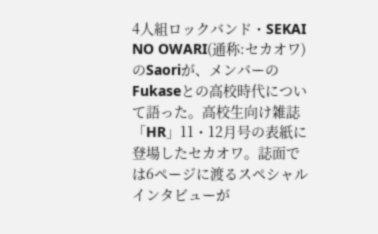4人組ロックバンド・SEKAI NO OWARI(通称:セカオワ)のSaoriが、メンバーのFukaseとの高校時代について語った。高校生向け雑誌「HR」11・12月号の表紙に登場したセカオワ。誌面では6ページに渡るスペシャルインタビューが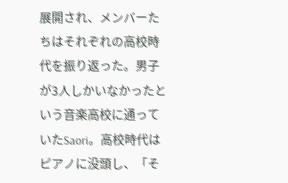展開され、メンバーたちはそれぞれの高校時代を振り返った。男子が3人しかいなかったという音楽高校に通っていたSaori。高校時代はピアノに没頭し、「そ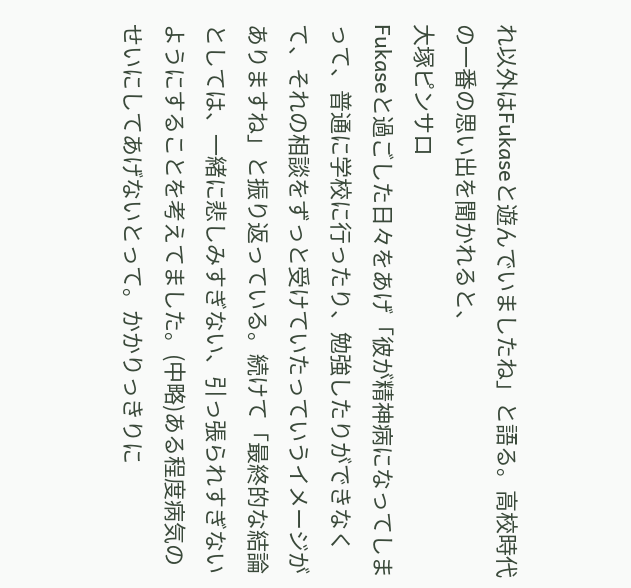れ以外はFukaseと遊んでいましたね」と語る。高校時代の一番の思い出を聞かれると、
大塚ピンサロ
Fukaseと過ごした日々をあげ「彼が精神病になってしまって、普通に学校に行ったり、勉強したりができなくて、それの相談をずっと受けていたっていうイメージがありますね」と振り返っている。続けて「最終的な結論としては、一緒に悲しみすぎない、引っ張られすぎないようにすることを考えてました。(中略)ある程度病気のせいにしてあげないとって。かかりっきりに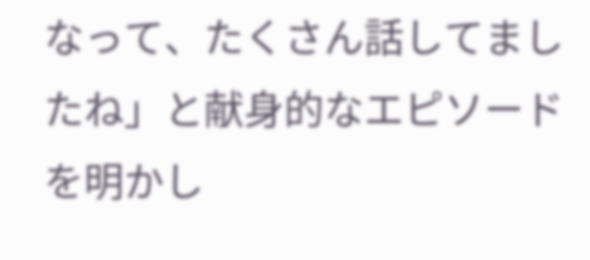なって、たくさん話してましたね」と献身的なエピソードを明かし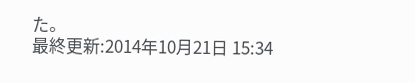た。
最終更新:2014年10月21日 15:34